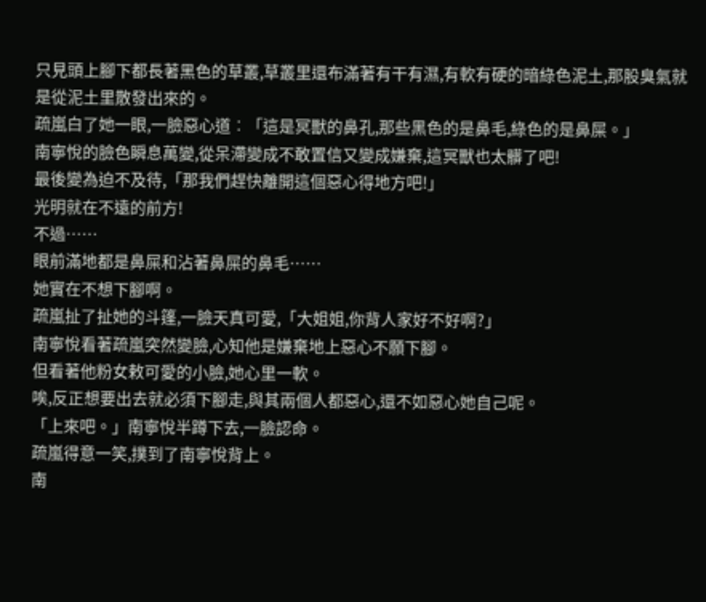只見頭上腳下都長著黑色的草叢,草叢里還布滿著有干有濕,有軟有硬的暗綠色泥土,那股臭氣就是從泥土里散發出來的。
疏嵐白了她一眼,一臉惡心道︰「這是冥獸的鼻孔,那些黑色的是鼻毛,綠色的是鼻屎。」
南寧悅的臉色瞬息萬變,從呆滯變成不敢置信又變成嫌棄,這冥獸也太髒了吧!
最後變為迫不及待,「那我們趕快離開這個惡心得地方吧!」
光明就在不遠的前方!
不過……
眼前滿地都是鼻屎和沾著鼻屎的鼻毛……
她實在不想下腳啊。
疏嵐扯了扯她的斗篷,一臉天真可愛,「大姐姐,你背人家好不好啊?」
南寧悅看著疏嵐突然變臉,心知他是嫌棄地上惡心不願下腳。
但看著他粉女敕可愛的小臉,她心里一軟。
唉,反正想要出去就必須下腳走,與其兩個人都惡心,還不如惡心她自己呢。
「上來吧。」南寧悅半蹲下去,一臉認命。
疏嵐得意一笑,撲到了南寧悅背上。
南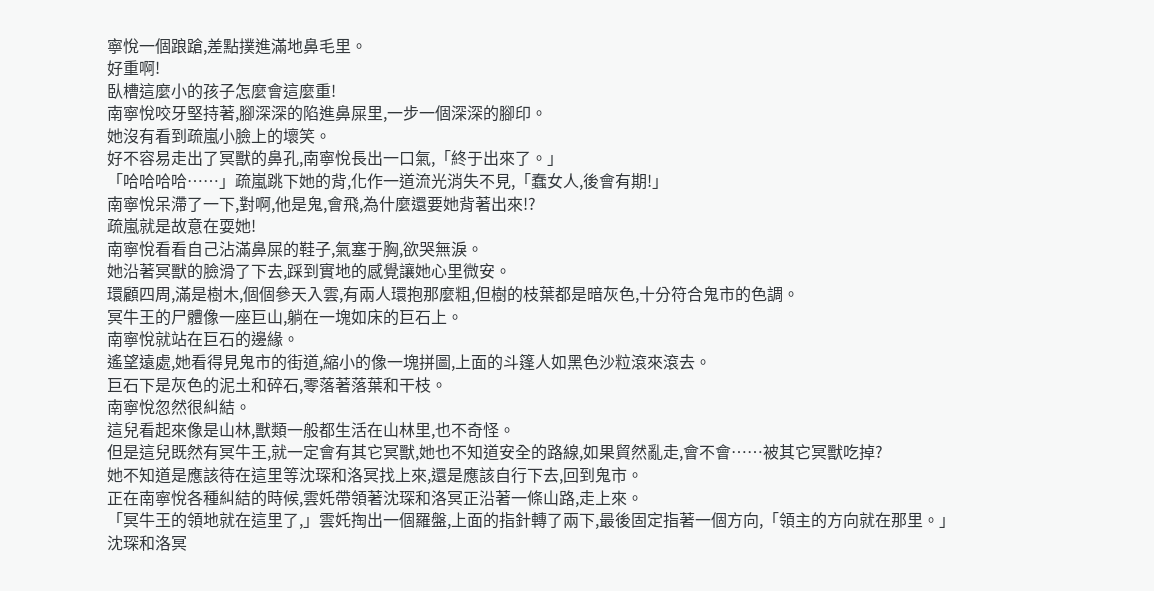寧悅一個踉蹌,差點撲進滿地鼻毛里。
好重啊!
臥槽這麼小的孩子怎麼會這麼重!
南寧悅咬牙堅持著,腳深深的陷進鼻屎里,一步一個深深的腳印。
她沒有看到疏嵐小臉上的壞笑。
好不容易走出了冥獸的鼻孔,南寧悅長出一口氣,「終于出來了。」
「哈哈哈哈……」疏嵐跳下她的背,化作一道流光消失不見,「蠢女人,後會有期!」
南寧悅呆滯了一下,對啊,他是鬼,會飛,為什麼還要她背著出來!?
疏嵐就是故意在耍她!
南寧悅看看自己沾滿鼻屎的鞋子,氣塞于胸,欲哭無淚。
她沿著冥獸的臉滑了下去,踩到實地的感覺讓她心里微安。
環顧四周,滿是樹木,個個參天入雲,有兩人環抱那麼粗,但樹的枝葉都是暗灰色,十分符合鬼市的色調。
冥牛王的尸體像一座巨山,躺在一塊如床的巨石上。
南寧悅就站在巨石的邊緣。
遙望遠處,她看得見鬼市的街道,縮小的像一塊拼圖,上面的斗篷人如黑色沙粒滾來滾去。
巨石下是灰色的泥土和碎石,零落著落葉和干枝。
南寧悅忽然很糾結。
這兒看起來像是山林,獸類一般都生活在山林里,也不奇怪。
但是這兒既然有冥牛王,就一定會有其它冥獸,她也不知道安全的路線,如果貿然亂走,會不會……被其它冥獸吃掉?
她不知道是應該待在這里等沈琛和洛冥找上來,還是應該自行下去,回到鬼市。
正在南寧悅各種糾結的時候,雲奼帶領著沈琛和洛冥正沿著一條山路,走上來。
「冥牛王的領地就在這里了,」雲奼掏出一個羅盤,上面的指針轉了兩下,最後固定指著一個方向,「領主的方向就在那里。」
沈琛和洛冥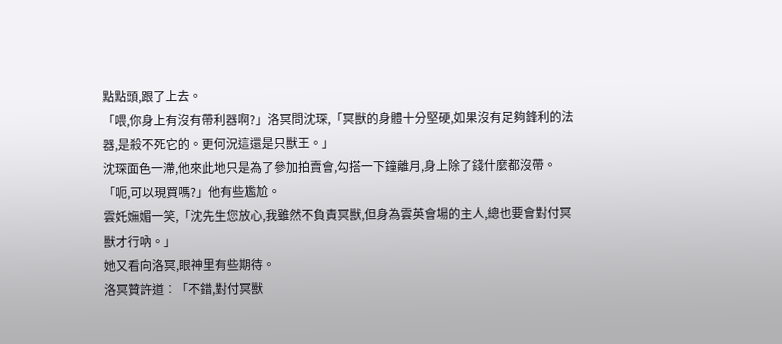點點頭,跟了上去。
「喂,你身上有沒有帶利器啊?」洛冥問沈琛,「冥獸的身體十分堅硬,如果沒有足夠鋒利的法器,是殺不死它的。更何況這還是只獸王。」
沈琛面色一滯,他來此地只是為了參加拍賣會,勾搭一下鐘離月,身上除了錢什麼都沒帶。
「呃,可以現買嗎?」他有些尷尬。
雲奼嫵媚一笑,「沈先生您放心,我雖然不負責冥獸,但身為雲英會場的主人,總也要會對付冥獸才行吶。」
她又看向洛冥,眼神里有些期待。
洛冥贊許道︰「不錯,對付冥獸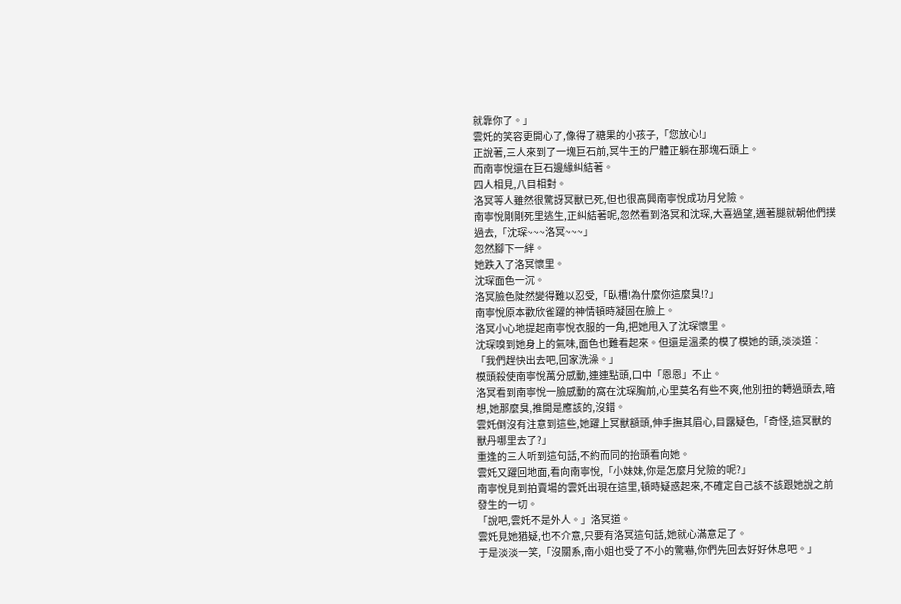就靠你了。」
雲奼的笑容更開心了,像得了糖果的小孩子,「您放心!」
正說著,三人來到了一塊巨石前,冥牛王的尸體正躺在那塊石頭上。
而南寧悅還在巨石邊緣糾結著。
四人相見,八目相對。
洛冥等人雖然很驚訝冥獸已死,但也很高興南寧悅成功月兌險。
南寧悅剛剛死里逃生,正糾結著呢,忽然看到洛冥和沈琛,大喜過望,邁著腿就朝他們撲過去,「沈琛~~~洛冥~~~」
忽然腳下一絆。
她跌入了洛冥懷里。
沈琛面色一沉。
洛冥臉色陡然變得難以忍受,「臥槽!為什麼你這麼臭!?」
南寧悅原本歡欣雀躍的神情頓時凝固在臉上。
洛冥小心地提起南寧悅衣服的一角,把她甩入了沈琛懷里。
沈琛嗅到她身上的氣味,面色也難看起來。但還是溫柔的模了模她的頭,淡淡道︰「我們趕快出去吧,回家洗澡。」
模頭殺使南寧悅萬分感動,連連點頭,口中「恩恩」不止。
洛冥看到南寧悅一臉感動的窩在沈琛胸前,心里莫名有些不爽,他別扭的轉過頭去,暗想,她那麼臭,推開是應該的,沒錯。
雲奼倒沒有注意到這些,她躍上冥獸額頭,伸手撫其眉心,目露疑色,「奇怪,這冥獸的獸丹哪里去了?」
重逢的三人听到這句話,不約而同的抬頭看向她。
雲奼又躍回地面,看向南寧悅,「小妹妹,你是怎麼月兌險的呢?」
南寧悅見到拍賣場的雲奼出現在這里,頓時疑惑起來,不確定自己該不該跟她說之前發生的一切。
「說吧,雲奼不是外人。」洛冥道。
雲奼見她猶疑,也不介意,只要有洛冥這句話,她就心滿意足了。
于是淡淡一笑,「沒關系,南小姐也受了不小的驚嚇,你們先回去好好休息吧。」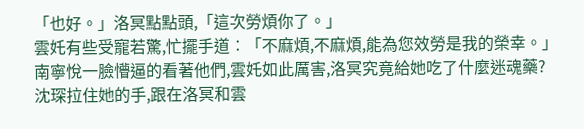「也好。」洛冥點點頭,「這次勞煩你了。」
雲奼有些受寵若驚,忙擺手道︰「不麻煩,不麻煩,能為您效勞是我的榮幸。」
南寧悅一臉懵逼的看著他們,雲奼如此厲害,洛冥究竟給她吃了什麼迷魂藥?
沈琛拉住她的手,跟在洛冥和雲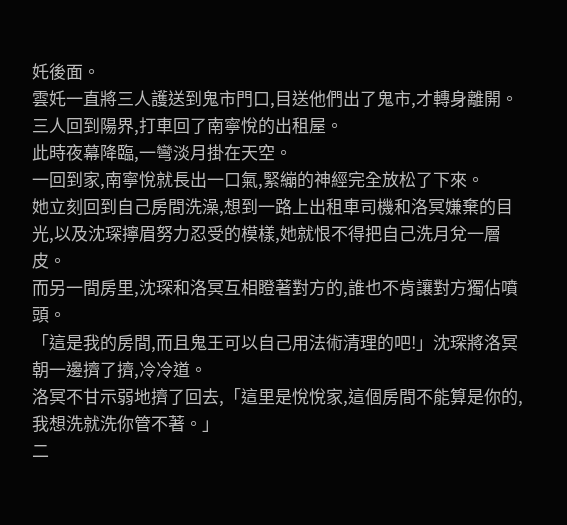奼後面。
雲奼一直將三人護送到鬼市門口,目送他們出了鬼市,才轉身離開。
三人回到陽界,打車回了南寧悅的出租屋。
此時夜幕降臨,一彎淡月掛在天空。
一回到家,南寧悅就長出一口氣,緊繃的神經完全放松了下來。
她立刻回到自己房間洗澡,想到一路上出租車司機和洛冥嫌棄的目光,以及沈琛擰眉努力忍受的模樣,她就恨不得把自己洗月兌一層皮。
而另一間房里,沈琛和洛冥互相瞪著對方的,誰也不肯讓對方獨佔噴頭。
「這是我的房間,而且鬼王可以自己用法術清理的吧!」沈琛將洛冥朝一邊擠了擠,冷冷道。
洛冥不甘示弱地擠了回去,「這里是悅悅家,這個房間不能算是你的,我想洗就洗你管不著。」
二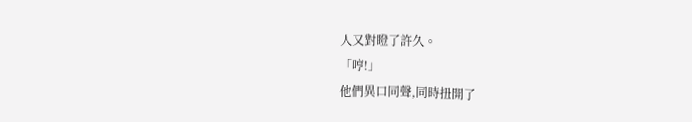人又對瞪了許久。
「哼!」
他們異口同聲,同時扭開了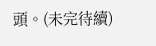頭。(未完待續)